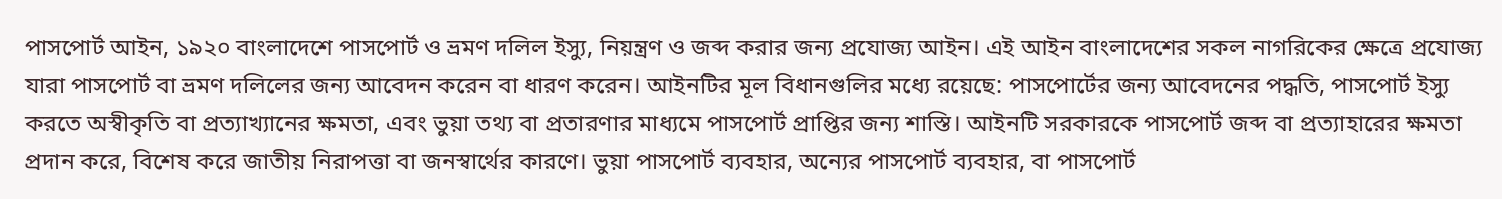পাসপোর্ট আইন, ১৯২০ বাংলাদেশে পাসপোর্ট ও ভ্রমণ দলিল ইস্যু, নিয়ন্ত্রণ ও জব্দ করার জন্য প্রযোজ্য আইন। এই আইন বাংলাদেশের সকল নাগরিকের ক্ষেত্রে প্রযোজ্য যারা পাসপোর্ট বা ভ্রমণ দলিলের জন্য আবেদন করেন বা ধারণ করেন। আইনটির মূল বিধানগুলির মধ্যে রয়েছে: পাসপোর্টের জন্য আবেদনের পদ্ধতি, পাসপোর্ট ইস্যু করতে অস্বীকৃতি বা প্রত্যাখ্যানের ক্ষমতা, এবং ভুয়া তথ্য বা প্রতারণার মাধ্যমে পাসপোর্ট প্রাপ্তির জন্য শাস্তি। আইনটি সরকারকে পাসপোর্ট জব্দ বা প্রত্যাহারের ক্ষমতা প্রদান করে, বিশেষ করে জাতীয় নিরাপত্তা বা জনস্বার্থের কারণে। ভুয়া পাসপোর্ট ব্যবহার, অন্যের পাসপোর্ট ব্যবহার, বা পাসপোর্ট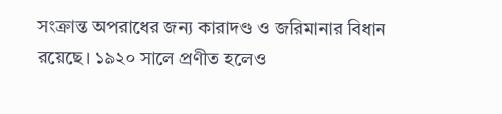সংক্রান্ত অপরাধের জন্য কারাদণ্ড ও জরিমানার বিধান রয়েছে। ১৯২০ সালে প্রণীত হলেও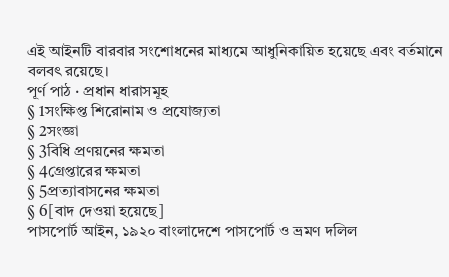এই আইনটি বারবার সংশোধনের মাধ্যমে আধুনিকায়িত হয়েছে এবং বর্তমানে বলবৎ রয়েছে।
পূর্ণ পাঠ · প্রধান ধারাসমূহ
§ 1সংক্ষিপ্ত শিরোনাম ও প্রযোজ্যতা
§ 2সংজ্ঞা
§ 3বিধি প্রণয়নের ক্ষমতা
§ 4গ্রেপ্তারের ক্ষমতা
§ 5প্রত্যাবাসনের ক্ষমতা
§ 6[বাদ দেওয়া হয়েছে]
পাসপোর্ট আইন, ১৯২০ বাংলাদেশে পাসপোর্ট ও ভ্রমণ দলিল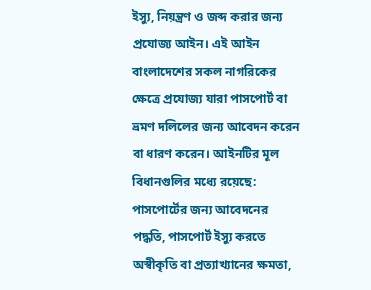ইস্যু, নিয়ন্ত্রণ ও জব্দ করার জন্য প্রযোজ্য আইন। এই আইন বাংলাদেশের সকল নাগরিকের ক্ষেত্রে প্রযোজ্য যারা পাসপোর্ট বা ভ্রমণ দলিলের জন্য আবেদন করেন বা ধারণ করেন। আইনটির মূল বিধানগুলির মধ্যে রয়েছে: পাসপোর্টের জন্য আবেদনের পদ্ধতি, পাসপোর্ট ইস্যু করতে অস্বীকৃতি বা প্রত্যাখ্যানের ক্ষমতা,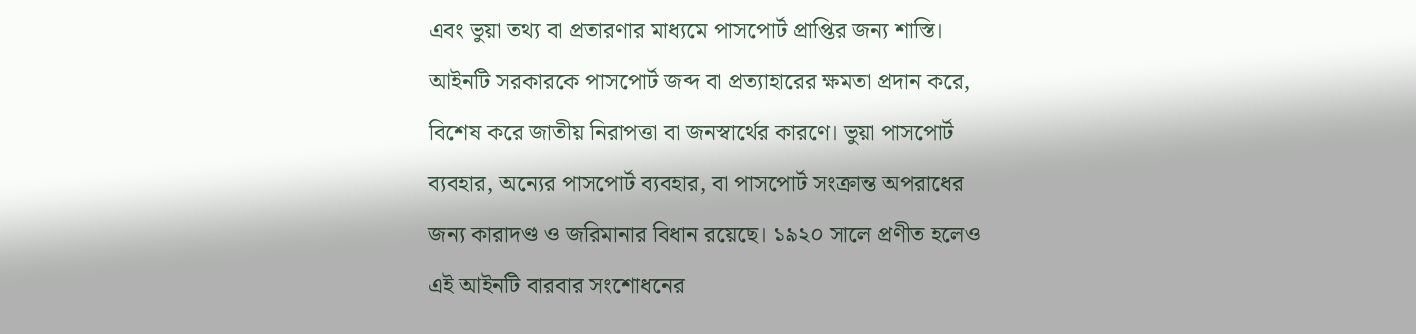এবং ভুয়া তথ্য বা প্রতারণার মাধ্যমে পাসপোর্ট প্রাপ্তির জন্য শাস্তি। আইনটি সরকারকে পাসপোর্ট জব্দ বা প্রত্যাহারের ক্ষমতা প্রদান করে, বিশেষ করে জাতীয় নিরাপত্তা বা জনস্বার্থের কারণে। ভুয়া পাসপোর্ট ব্যবহার, অন্যের পাসপোর্ট ব্যবহার, বা পাসপোর্ট সংক্রান্ত অপরাধের জন্য কারাদণ্ড ও জরিমানার বিধান রয়েছে। ১৯২০ সালে প্রণীত হলেও এই আইনটি বারবার সংশোধনের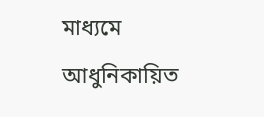মাধ্যমে আধুনিকায়িত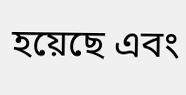হয়েছে এবং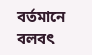বর্তমানে বলবৎ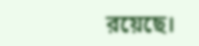রয়েছে।